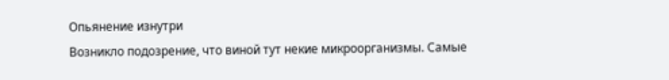Опьянение изнутри
Возникло подозрение, что виной тут некие микроорганизмы. Самые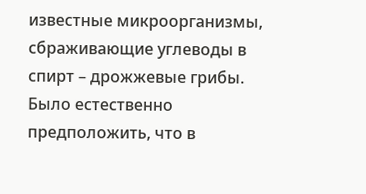известные микроорганизмы, сбраживающие углеводы в спирт – дрожжевые грибы. Было естественно предположить, что в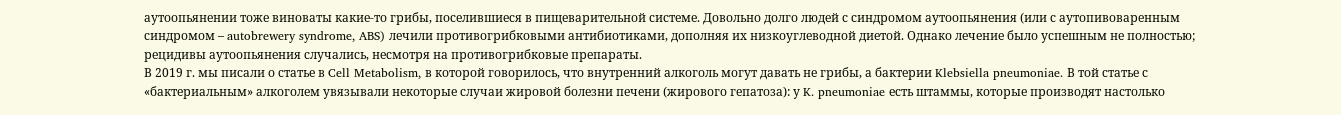аутоопьянении тоже виноваты какие-то грибы, поселившиеся в пищеварительной системе. Довольно долго людей с синдромом аутоопьянения (или с аутопивоваренным синдромом – autobrewery syndrome, ABS) лечили противогрибковыми антибиотиками, дополняя их низкоуглеводной диетой. Однако лечение было успешным не полностью; рецидивы аутоопьянения случались, несмотря на противогрибковые препараты.
В 2019 г. мы писали о статье в Cell Metabolism, в которой говорилось, что внутренний алкоголь могут давать не грибы, а бактерии Klebsiella pneumoniae. В той статье с «бактериальным» алкоголем увязывали некоторые случаи жировой болезни печени (жирового гепатоза): у K. pneumoniae есть штаммы, которые производят настолько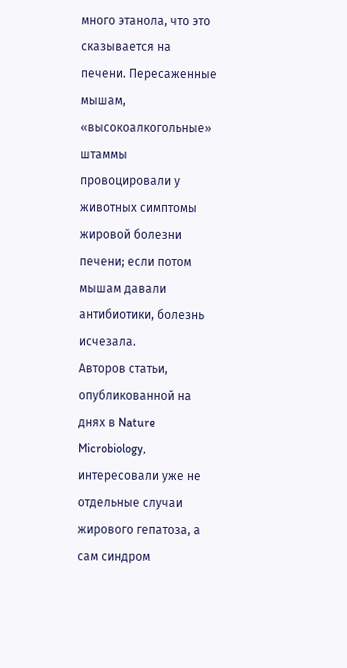много этанола, что это сказывается на печени. Пересаженные мышам, «высокоалкогольные» штаммы провоцировали у животных симптомы жировой болезни печени; если потом мышам давали антибиотики, болезнь исчезала.
Авторов статьи, опубликованной на днях в Nature Microbiology, интересовали уже не отдельные случаи жирового гепатоза, а сам синдром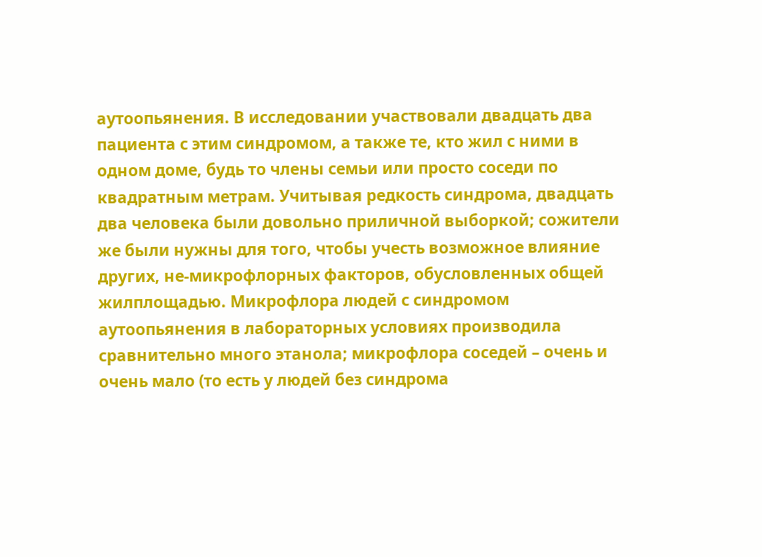аутоопьянения. В исследовании участвовали двадцать два пациента с этим синдромом, а также те, кто жил с ними в одном доме, будь то члены семьи или просто соседи по квадратным метрам. Учитывая редкость синдрома, двадцать два человека были довольно приличной выборкой; сожители же были нужны для того, чтобы учесть возможное влияние других, не-микрофлорных факторов, обусловленных общей жилплощадью. Микрофлора людей с синдромом аутоопьянения в лабораторных условиях производила сравнительно много этанола; микрофлора соседей – очень и очень мало (то есть у людей без синдрома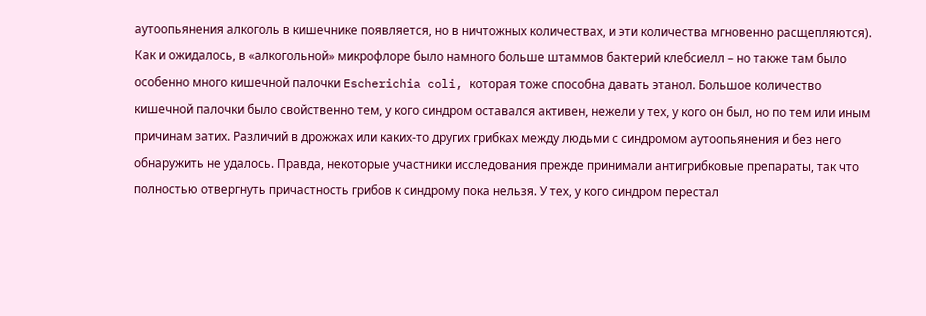аутоопьянения алкоголь в кишечнике появляется, но в ничтожных количествах, и эти количества мгновенно расщепляются).
Как и ожидалось, в «алкогольной» микрофлоре было намного больше штаммов бактерий клебсиелл – но также там было особенно много кишечной палочки Escherichia coli, которая тоже способна давать этанол. Большое количество кишечной палочки было свойственно тем, у кого синдром оставался активен, нежели у тех, у кого он был, но по тем или иным причинам затих. Различий в дрожжах или каких-то других грибках между людьми с синдромом аутоопьянения и без него обнаружить не удалось. Правда, некоторые участники исследования прежде принимали антигрибковые препараты, так что полностью отвергнуть причастность грибов к синдрому пока нельзя. У тех, у кого синдром перестал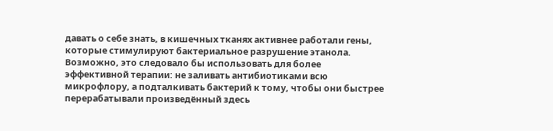давать о себе знать, в кишечных тканях активнее работали гены, которые стимулируют бактериальное разрушение этанола. Возможно, это следовало бы использовать для более эффективной терапии: не заливать антибиотиками всю микрофлору, а подталкивать бактерий к тому, чтобы они быстрее перерабатывали произведённый здесь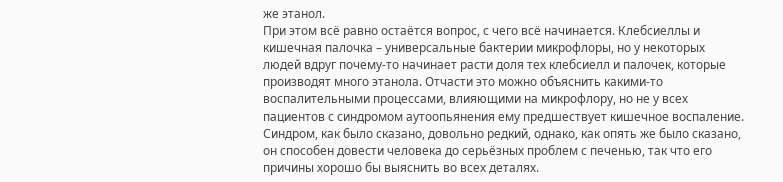же этанол.
При этом всё равно остаётся вопрос, с чего всё начинается. Клебсиеллы и кишечная палочка – универсальные бактерии микрофлоры, но у некоторых людей вдруг почему-то начинает расти доля тех клебсиелл и палочек, которые производят много этанола. Отчасти это можно объяснить какими-то воспалительными процессами, влияющими на микрофлору, но не у всех пациентов с синдромом аутоопьянения ему предшествует кишечное воспаление. Синдром, как было сказано, довольно редкий, однако, как опять же было сказано, он способен довести человека до серьёзных проблем с печенью, так что его причины хорошо бы выяснить во всех деталях.